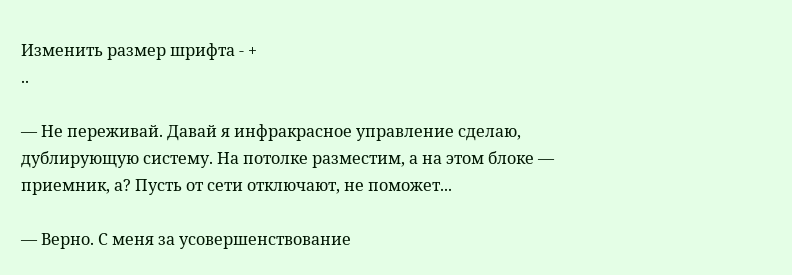Изменить размер шрифта - +
..

— Не переживай. Давай я инфракрасное управление сделаю, дублирующую систему. На потолке разместим, а на этом блоке — приемник, а? Пусть от сети отключают, не поможет...

— Верно. С меня за усовершенствование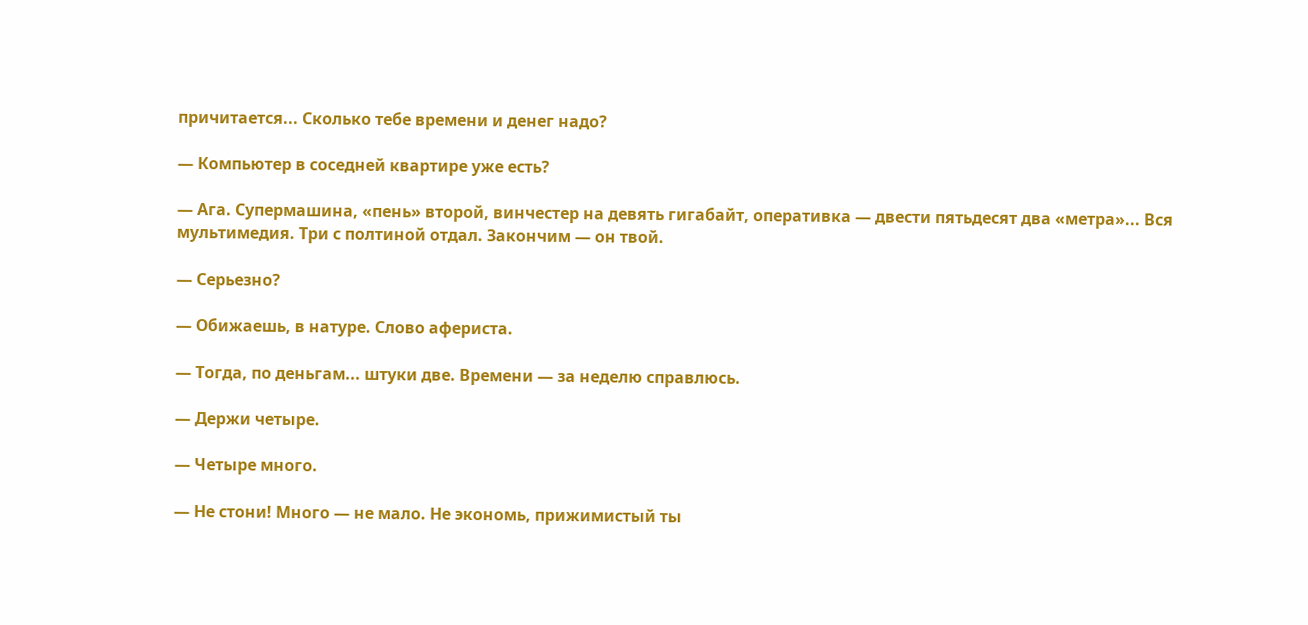причитается... Сколько тебе времени и денег надо?

— Компьютер в соседней квартире уже есть?

— Ага. Супермашина, «пень» второй, винчестер на девять гигабайт, оперативка — двести пятьдесят два «метра»... Вся мультимедия. Три с полтиной отдал. Закончим — он твой.

— Серьезно?

— Обижаешь, в натуре. Слово афериста.

— Тогда, по деньгам... штуки две. Времени — за неделю справлюсь.

— Держи четыре.

— Четыре много.

— Не стони! Много — не мало. Не экономь, прижимистый ты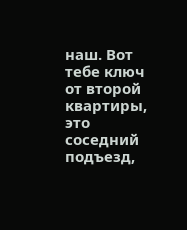наш. Вот тебе ключ от второй квартиры, это соседний подъезд,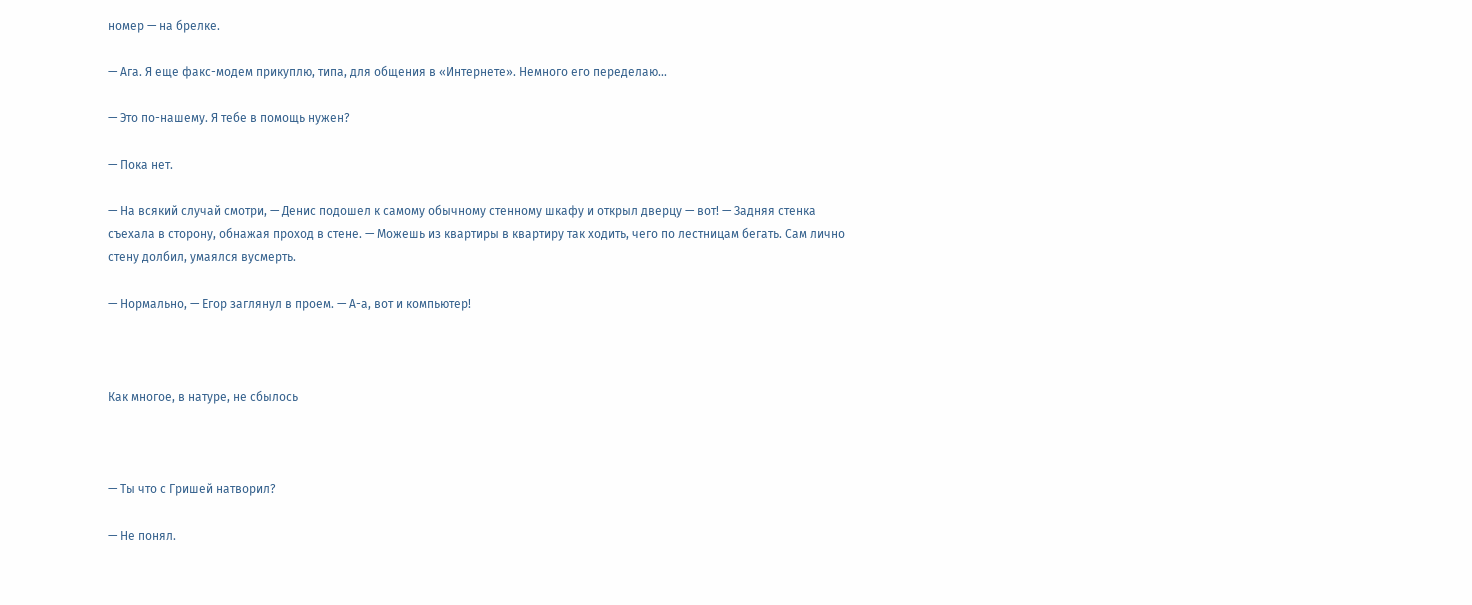номер — на брелке.

— Ага. Я еще факс-модем прикуплю, типа, для общения в «Интернете». Немного его переделаю...

— Это по-нашему. Я тебе в помощь нужен?

— Пока нет.

— На всякий случай смотри, — Денис подошел к самому обычному стенному шкафу и открыл дверцу — вот! — Задняя стенка съехала в сторону, обнажая проход в стене. — Можешь из квартиры в квартиру так ходить, чего по лестницам бегать. Сам лично стену долбил, умаялся вусмерть.

— Нормально, — Егор заглянул в проем. — А-а, вот и компьютер!



Как многое, в натуре, не сбылось



— Ты что с Гришей натворил?

— Не понял.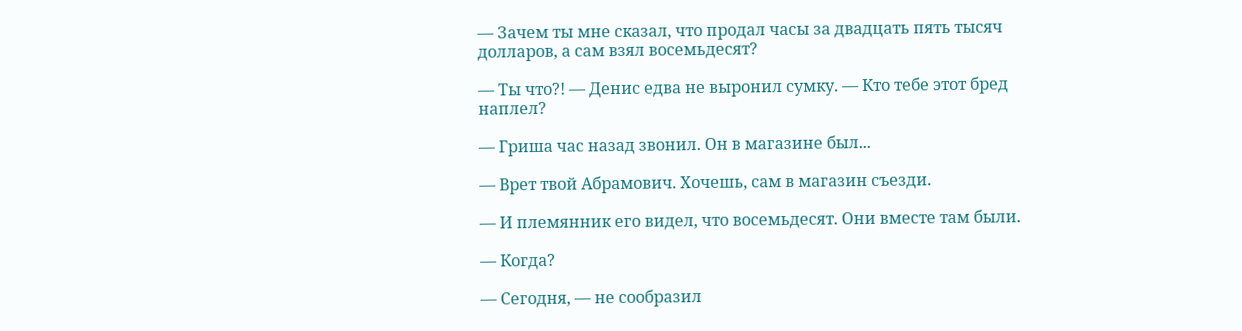— Зачем ты мне сказал, что продал часы за двадцать пять тысяч долларов, а сам взял восемьдесят?

— Ты что?! — Денис едва не выронил сумку. — Кто тебе этот бред наплел?

— Гриша час назад звонил. Он в магазине был...

— Врет твой Абрамович. Хочешь, сам в магазин съезди.

— И племянник его видел, что восемьдесят. Они вместе там были.

— Когда?

— Сегодня, — не сообразил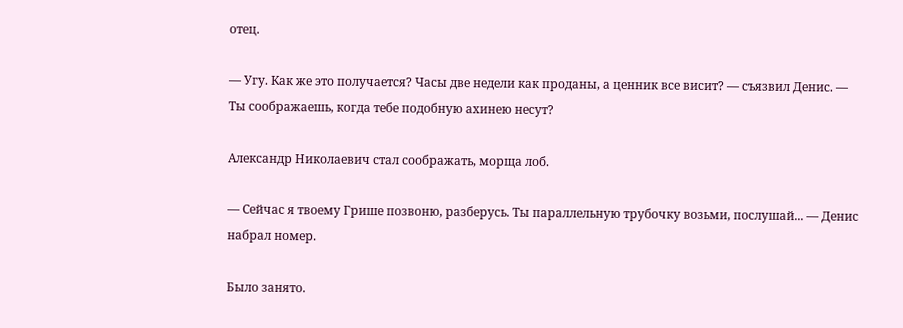отец.

— Угу. Как же это получается? Часы две недели как проданы, а ценник все висит? — съязвил Денис. — Ты соображаешь, когда тебе подобную ахинею несут?

Александр Николаевич стал соображать, морща лоб.

— Сейчас я твоему Грише позвоню, разберусь. Ты параллельную трубочку возьми, послушай... — Денис набрал номер.

Было занято.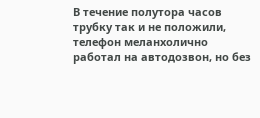В течение полутора часов трубку так и не положили, телефон меланхолично работал на автодозвон, но без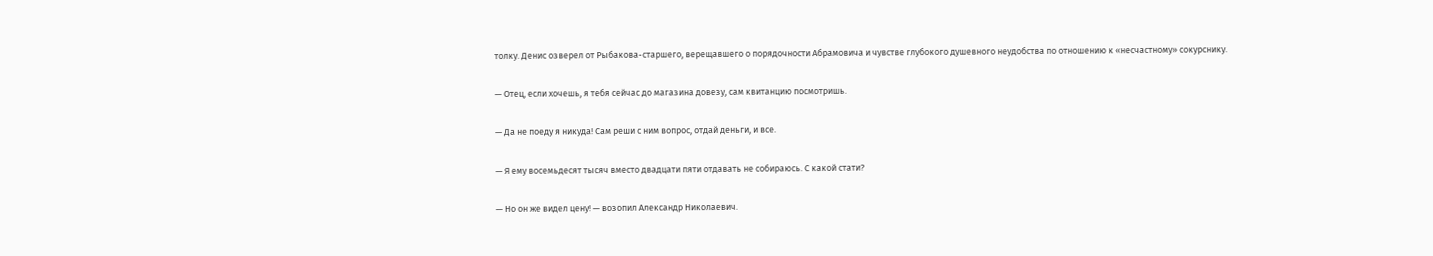толку. Денис озверел от Рыбакова-старшего, верещавшего о порядочности Абрамовича и чувстве глубокого душевного неудобства по отношению к «несчастному» сокурснику.

— Отец, если хочешь, я тебя сейчас до магазина довезу, сам квитанцию посмотришь.

— Да не поеду я никуда! Сам реши с ним вопрос, отдай деньги, и все.

— Я ему восемьдесят тысяч вместо двадцати пяти отдавать не собираюсь. С какой стати?

— Но он же видел цену! — возопил Александр Николаевич.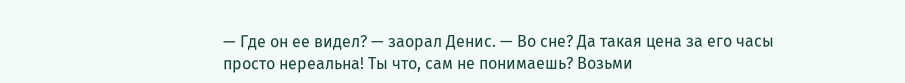— Где он ее видел? — заорал Денис. — Во сне? Да такая цена за его часы просто нереальна! Ты что, сам не понимаешь? Возьми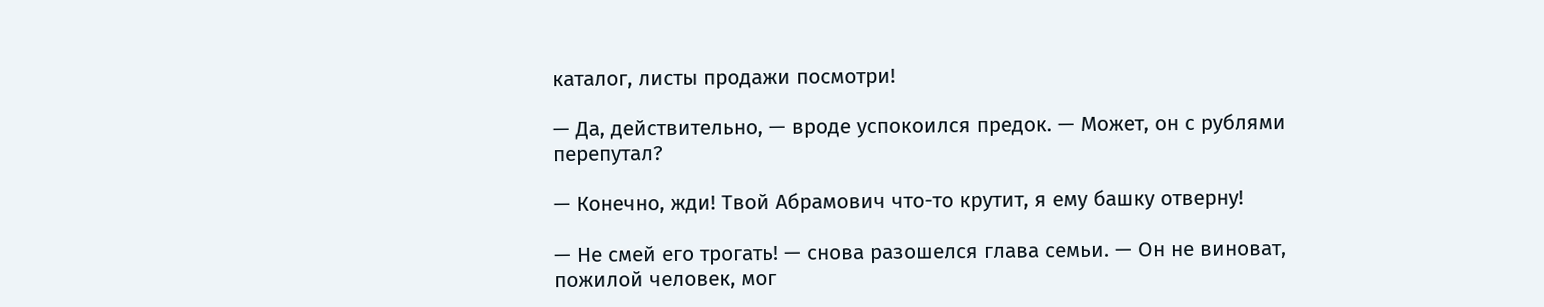каталог, листы продажи посмотри!

— Да, действительно, — вроде успокоился предок. — Может, он с рублями перепутал?

— Конечно, жди! Твой Абрамович что-то крутит, я ему башку отверну!

— Не смей его трогать! — снова разошелся глава семьи. — Он не виноват, пожилой человек, мог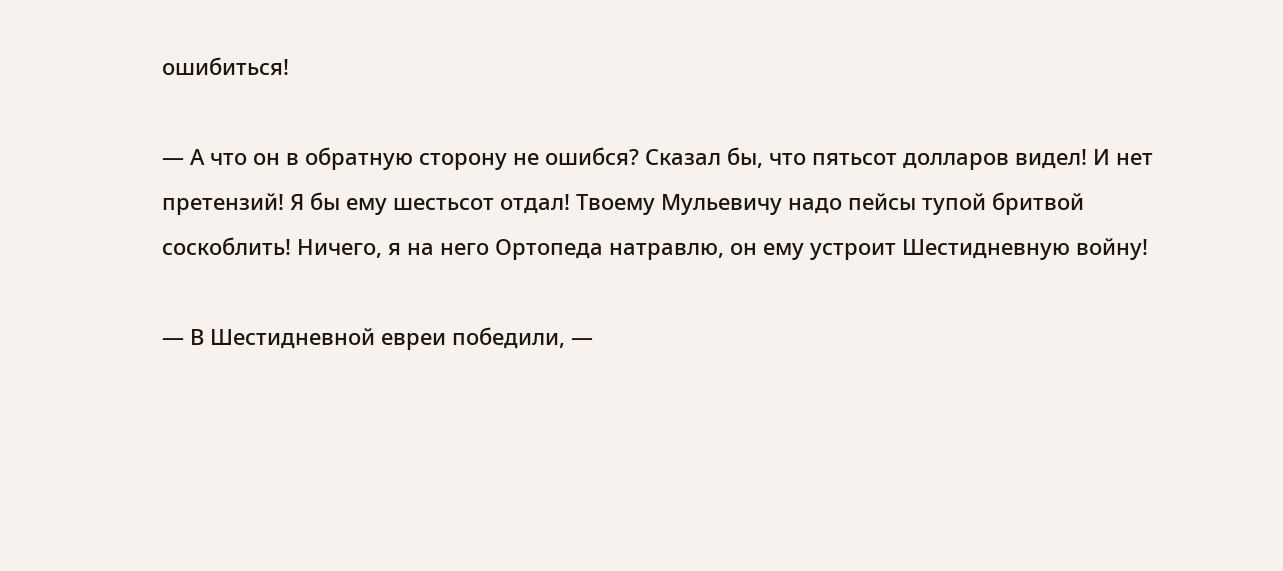ошибиться!

— А что он в обратную сторону не ошибся? Сказал бы, что пятьсот долларов видел! И нет претензий! Я бы ему шестьсот отдал! Твоему Мульевичу надо пейсы тупой бритвой соскоблить! Ничего, я на него Ортопеда натравлю, он ему устроит Шестидневную войну!

— В Шестидневной евреи победили, —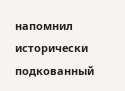напомнил исторически подкованный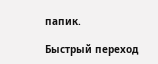папик.

Быстрый переход